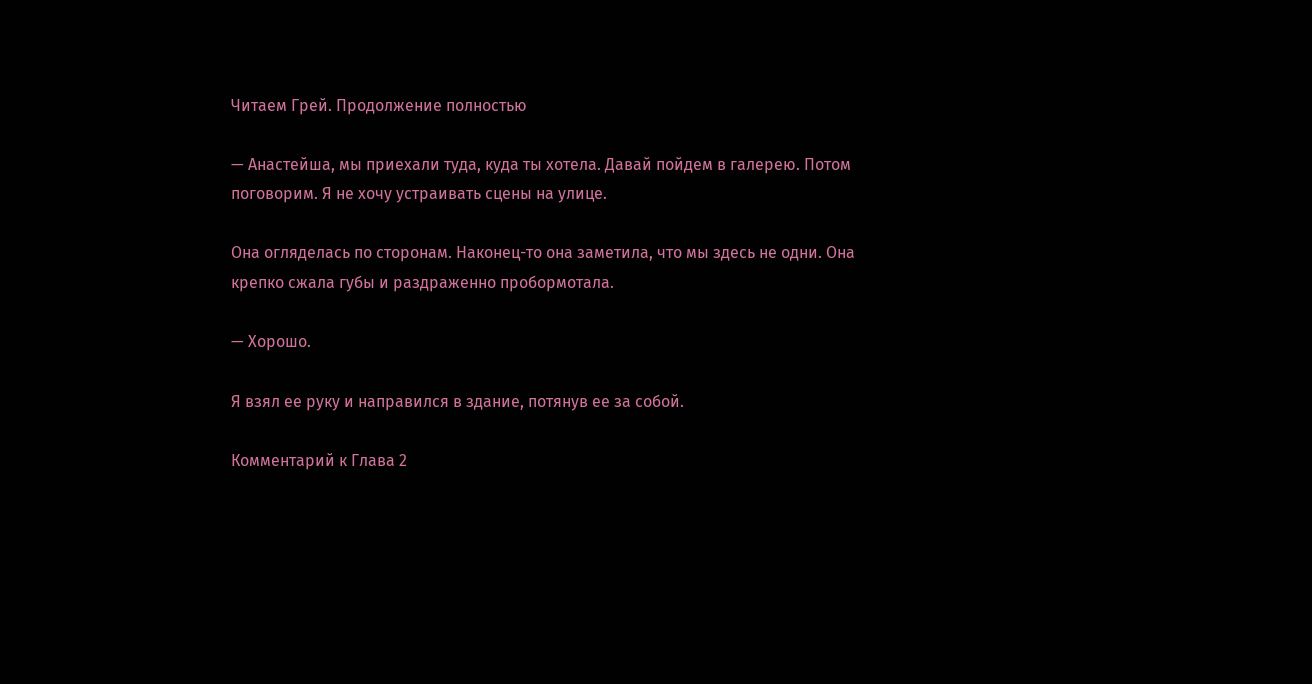Читаем Грей. Продолжение полностью

— Анастейша, мы приехали туда, куда ты хотела. Давай пойдем в галерею. Потом поговорим. Я не хочу устраивать сцены на улице.

Она огляделась по сторонам. Наконец-то она заметила, что мы здесь не одни. Она крепко сжала губы и раздраженно пробормотала.

— Хорошо.

Я взял ее руку и направился в здание, потянув ее за собой.

Комментарий к Глава 2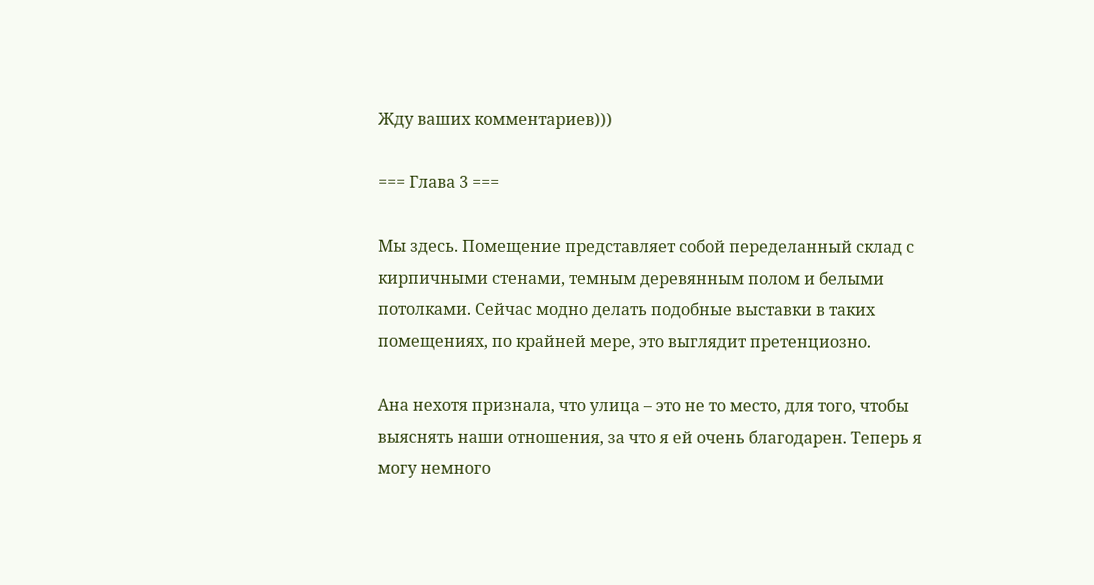Жду ваших комментариев)))

=== Глава 3 ===

Мы здесь. Помещение представляет собой переделанный склад с кирпичными стенами, темным деревянным полом и белыми потолками. Сейчас модно делать подобные выставки в таких помещениях, по крайней мере, это выглядит претенциозно.

Ана нехотя признала, что улица – это не то место, для того, чтобы выяснять наши отношения, за что я ей очень благодарен. Теперь я могу немного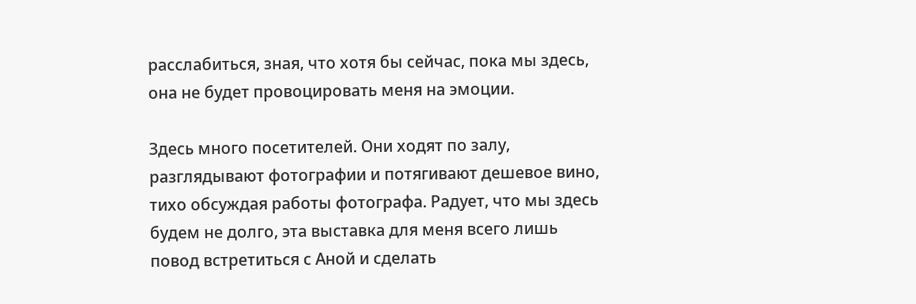расслабиться, зная, что хотя бы сейчас, пока мы здесь, она не будет провоцировать меня на эмоции.

Здесь много посетителей. Они ходят по залу, разглядывают фотографии и потягивают дешевое вино, тихо обсуждая работы фотографа. Радует, что мы здесь будем не долго, эта выставка для меня всего лишь повод встретиться с Аной и сделать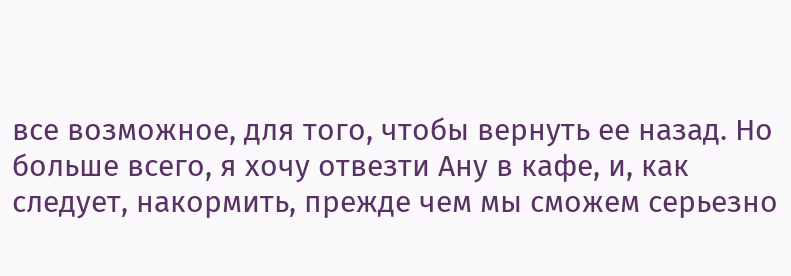все возможное, для того, чтобы вернуть ее назад. Но больше всего, я хочу отвезти Ану в кафе, и, как следует, накормить, прежде чем мы сможем серьезно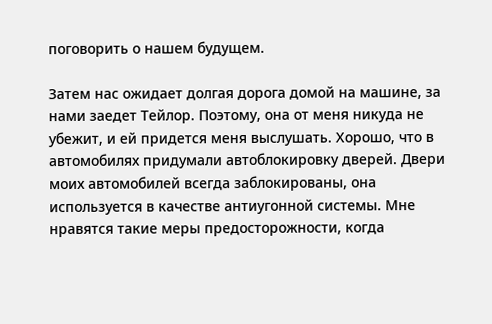поговорить о нашем будущем.

Затем нас ожидает долгая дорога домой на машине, за нами заедет Тейлор. Поэтому, она от меня никуда не убежит, и ей придется меня выслушать. Хорошо, что в автомобилях придумали автоблокировку дверей. Двери моих автомобилей всегда заблокированы, она используется в качестве антиугонной системы. Мне нравятся такие меры предосторожности, когда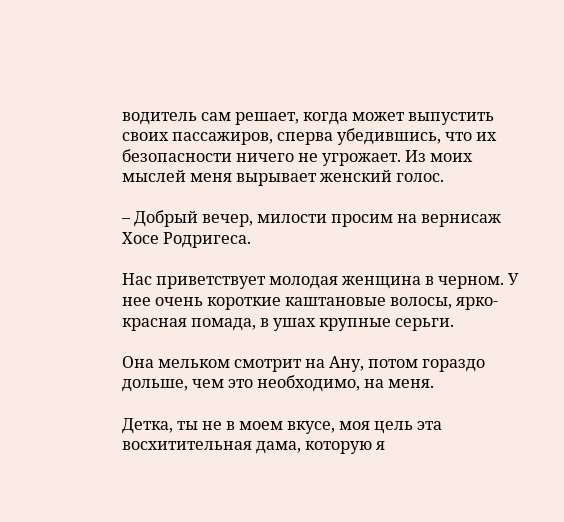водитель сам решает, когда может выпустить своих пассажиров, сперва убедившись, что их безопасности ничего не угрожает. Из моих мыслей меня вырывает женский голос.

– Добрый вечер, милости просим на вернисаж Хосе Родригеса.

Нас приветствует молодая женщина в черном. У нее очень короткие каштановые волосы, ярко-красная помада, в ушах крупные серьги.

Она мельком смотрит на Ану, потом гораздо дольше, чем это необходимо, на меня.

Детка, ты не в моем вкусе, моя цель эта восхитительная дама, которую я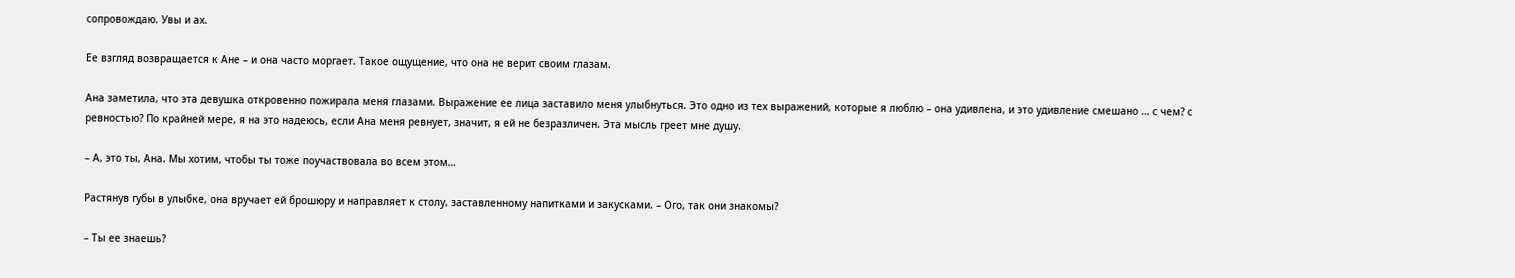сопровождаю. Увы и ах.

Ее взгляд возвращается к Ане – и она часто моргает. Такое ощущение, что она не верит своим глазам.

Ана заметила, что эта девушка откровенно пожирала меня глазами. Выражение ее лица заставило меня улыбнуться. Это одно из тех выражений, которые я люблю – она удивлена, и это удивление смешано … с чем? с ревностью? По крайней мере, я на это надеюсь, если Ана меня ревнует, значит, я ей не безразличен. Эта мысль греет мне душу.

– А, это ты, Ана. Мы хотим, чтобы ты тоже поучаствовала во всем этом…

Растянув губы в улыбке, она вручает ей брошюру и направляет к столу, заставленному напитками и закусками. – Ого, так они знакомы?

– Ты ее знаешь?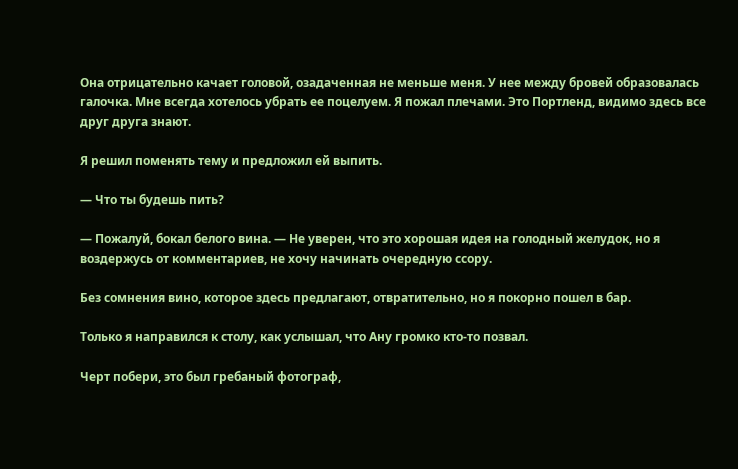Она отрицательно качает головой, озадаченная не меньше меня. У нее между бровей образовалась галочка. Мне всегда хотелось убрать ее поцелуем. Я пожал плечами. Это Портленд, видимо здесь все друг друга знают.

Я решил поменять тему и предложил ей выпить.

— Что ты будешь пить?

— Пожалуй, бокал белого вина. — Не уверен, что это хорошая идея на голодный желудок, но я воздержусь от комментариев, не хочу начинать очередную ссору.

Без сомнения вино, которое здесь предлагают, отвратительно, но я покорно пошел в бар.

Только я направился к столу, как услышал, что Ану громко кто-то позвал.

Черт побери, это был гребаный фотограф,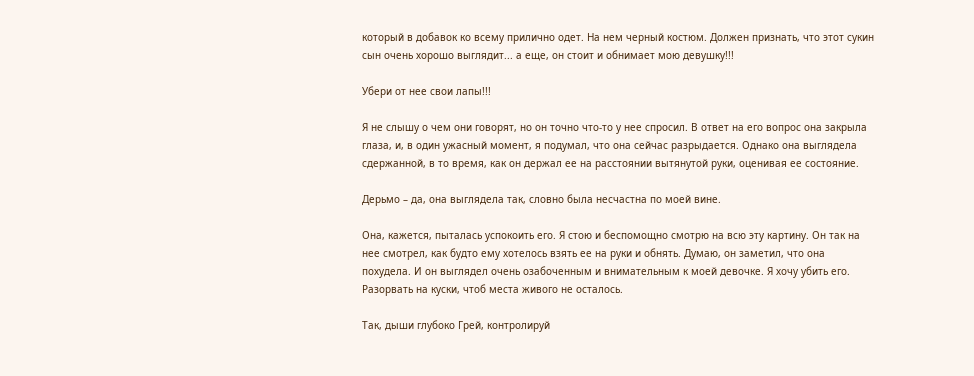который в добавок ко всему прилично одет. На нем черный костюм. Должен признать, что этот сукин сын очень хорошо выглядит... а еще, он стоит и обнимает мою девушку!!!

Убери от нее свои лапы!!!

Я не слышу о чем они говорят, но он точно что-то у нее спросил. В ответ на его вопрос она закрыла глаза, и, в один ужасный момент, я подумал, что она сейчас разрыдается. Однако она выглядела сдержанной, в то время, как он держал ее на расстоянии вытянутой руки, оценивая ее состояние.

Дерьмо – да, она выглядела так, словно была несчастна по моей вине.

Она, кажется, пыталась успокоить его. Я стою и беспомощно смотрю на всю эту картину. Он так на нее смотрел, как будто ему хотелось взять ее на руки и обнять. Думаю, он заметил, что она похудела. И он выглядел очень озабоченным и внимательным к моей девочке. Я хочу убить его. Разорвать на куски, чтоб места живого не осталось.

Так, дыши глубоко Грей, контролируй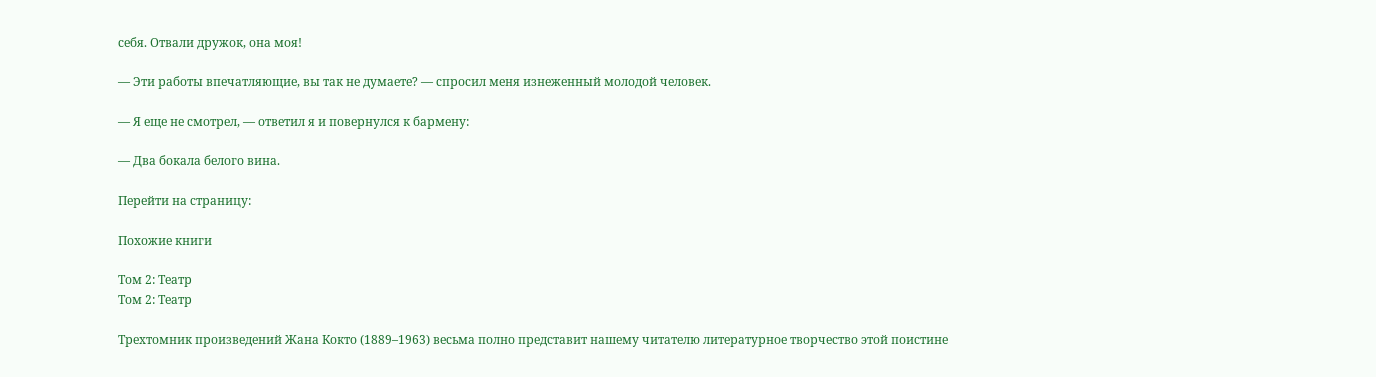себя. Отвали дружок, она моя!

— Эти работы впечатляющие, вы так не думаете? — спросил меня изнеженный молодой человек.

— Я еще не смотрел, — ответил я и повернулся к бармену:

— Два бокала белого вина.

Перейти на страницу:

Похожие книги

Том 2: Театр
Том 2: Театр

Трехтомник произведений Жана Кокто (1889–1963) весьма полно представит нашему читателю литературное творчество этой поистине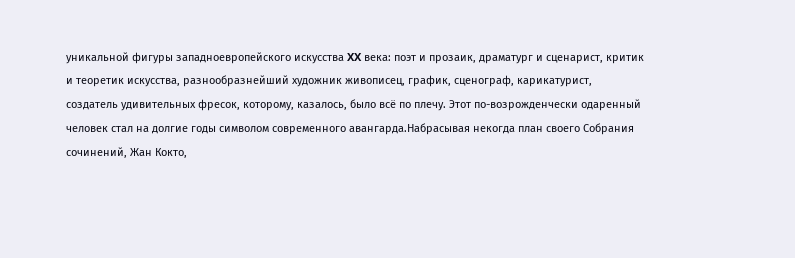уникальной фигуры западноевропейского искусства XX века: поэт и прозаик, драматург и сценарист, критик и теоретик искусства, разнообразнейший художник живописец, график, сценограф, карикатурист, создатель удивительных фресок, которому, казалось, было всё по плечу. Этот по-возрожденчески одаренный человек стал на долгие годы символом современного авангарда.Набрасывая некогда план своего Собрания сочинений, Жан Кокто,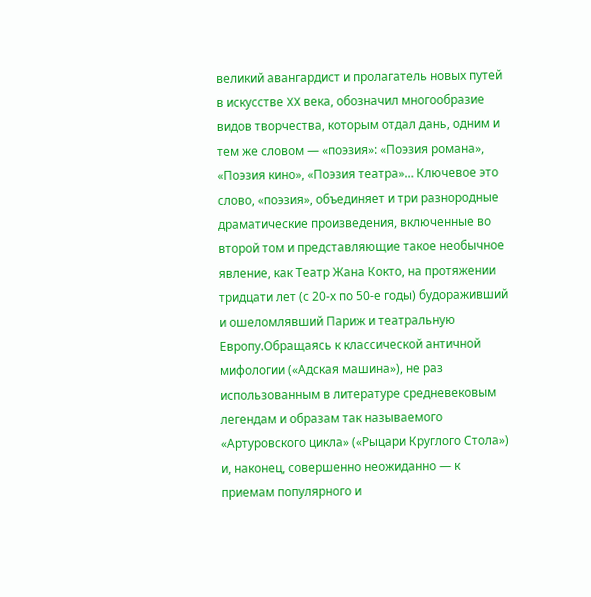великий авангардист и пролагатель новых путей в искусстве XX века, обозначил многообразие видов творчества, которым отдал дань, одним и тем же словом — «поэзия»: «Поэзия романа», «Поэзия кино», «Поэзия театра»… Ключевое это слово, «поэзия», объединяет и три разнородные драматические произведения, включенные во второй том и представляющие такое необычное явление, как Театр Жана Кокто, на протяжении тридцати лет (с 20-х по 50-е годы) будораживший и ошеломлявший Париж и театральную Европу.Обращаясь к классической античной мифологии («Адская машина»), не раз использованным в литературе средневековым легендам и образам так называемого «Артуровского цикла» («Рыцари Круглого Стола») и, наконец, совершенно неожиданно — к приемам популярного и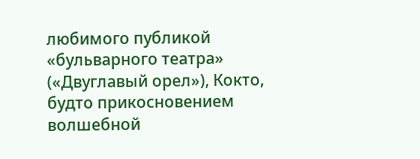любимого публикой «бульварного театра» («Двуглавый орел»), Кокто, будто прикосновением волшебной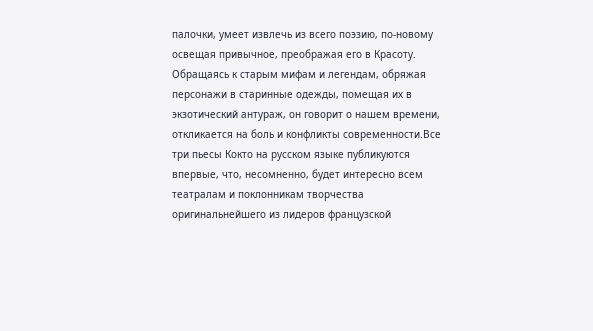палочки, умеет извлечь из всего поэзию, по-новому освещая привычное, преображая его в Красоту. Обращаясь к старым мифам и легендам, обряжая персонажи в старинные одежды, помещая их в экзотический антураж, он говорит о нашем времени, откликается на боль и конфликты современности.Все три пьесы Кокто на русском языке публикуются впервые, что, несомненно, будет интересно всем театралам и поклонникам творчества оригинальнейшего из лидеров французской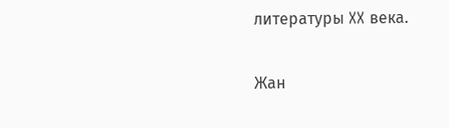литературы XX века.

Жан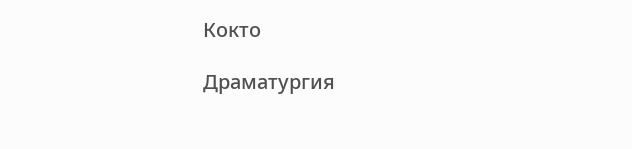Кокто

Драматургия